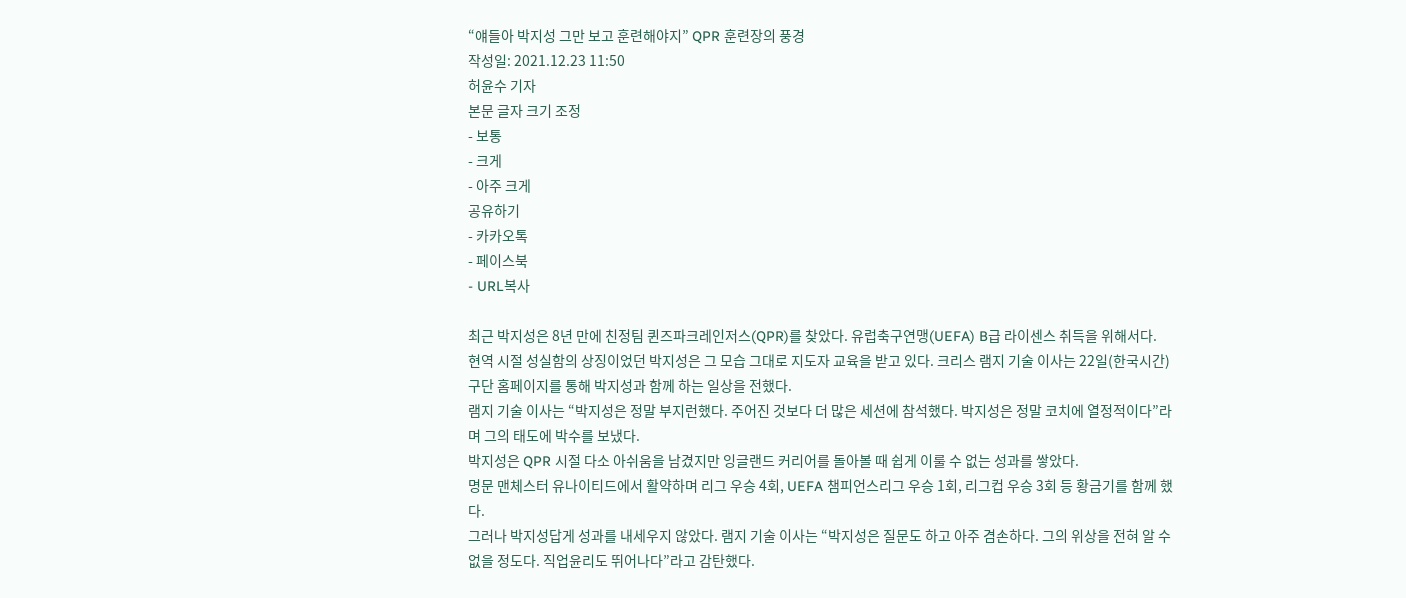“얘들아 박지성 그만 보고 훈련해야지” QPR 훈련장의 풍경
작성일: 2021.12.23 11:50
허윤수 기자
본문 글자 크기 조정
- 보통
- 크게
- 아주 크게
공유하기
- 카카오톡
- 페이스북
- URL복사

최근 박지성은 8년 만에 친정팀 퀸즈파크레인저스(QPR)를 찾았다. 유럽축구연맹(UEFA) B급 라이센스 취득을 위해서다.
현역 시절 성실함의 상징이었던 박지성은 그 모습 그대로 지도자 교육을 받고 있다. 크리스 램지 기술 이사는 22일(한국시간) 구단 홈페이지를 통해 박지성과 함께 하는 일상을 전했다.
램지 기술 이사는 “박지성은 정말 부지런했다. 주어진 것보다 더 많은 세션에 참석했다. 박지성은 정말 코치에 열정적이다”라며 그의 태도에 박수를 보냈다.
박지성은 QPR 시절 다소 아쉬움을 남겼지만 잉글랜드 커리어를 돌아볼 때 쉽게 이룰 수 없는 성과를 쌓았다.
명문 맨체스터 유나이티드에서 활약하며 리그 우승 4회, UEFA 챔피언스리그 우승 1회, 리그컵 우승 3회 등 황금기를 함께 했다.
그러나 박지성답게 성과를 내세우지 않았다. 램지 기술 이사는 “박지성은 질문도 하고 아주 겸손하다. 그의 위상을 전혀 알 수 없을 정도다. 직업윤리도 뛰어나다”라고 감탄했다.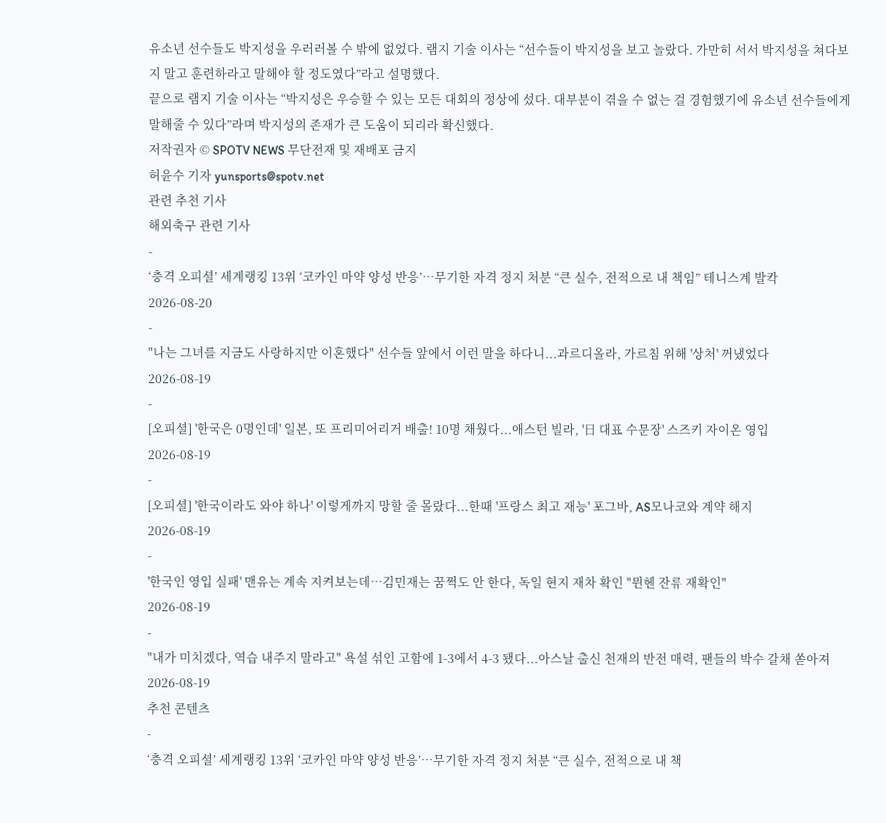유소년 선수들도 박지성을 우러러볼 수 밖에 없었다. 램지 기술 이사는 “선수들이 박지성을 보고 놀랐다. 가만히 서서 박지성을 쳐다보지 말고 훈련하라고 말해야 할 정도였다”라고 설명했다.
끝으로 램지 기술 이사는 “박지성은 우승할 수 있는 모든 대회의 정상에 섰다. 대부분이 겪을 수 없는 걸 경험했기에 유소년 선수들에게 말해줄 수 있다”라며 박지성의 존재가 큰 도움이 되리라 확신했다.
저작권자 © SPOTV NEWS 무단전재 및 재배포 금지
허윤수 기자 yunsports@spotv.net
관련 추천 기사
해외축구 관련 기사
-
‘충격 오피셜’ 세계랭킹 13위 ‘코카인 마약 양성 반응’…무기한 자격 정지 처분 “큰 실수, 전적으로 내 책임” 테니스계 발칵
2026-08-20
-
"나는 그녀를 지금도 사랑하지만 이혼했다" 선수들 앞에서 이런 말을 하다니...과르디올라, 가르침 위해 '상처' 꺼냈었다
2026-08-19
-
[오피셜] '한국은 0명인데' 일본, 또 프리미어리거 배출! 10명 채웠다...애스턴 빌라, '日 대표 수문장' 스즈키 자이온 영입
2026-08-19
-
[오피셜] '한국이라도 와야 하나' 이렇게까지 망할 줄 몰랐다...한때 '프랑스 최고 재능' 포그바, AS모나코와 계약 해지
2026-08-19
-
'한국인 영입 실패' 맨유는 계속 지켜보는데…김민재는 꿈쩍도 안 한다, 독일 현지 재차 확인 "뮌헨 잔류 재확인"
2026-08-19
-
"내가 미치겠다, 역습 내주지 말라고" 욕설 섞인 고함에 1-3에서 4-3 됐다...아스날 출신 천재의 반전 매력, 팬들의 박수 갈채 쏟아져
2026-08-19
추천 콘텐츠
-
‘충격 오피셜’ 세계랭킹 13위 ‘코카인 마약 양성 반응’…무기한 자격 정지 처분 “큰 실수, 전적으로 내 책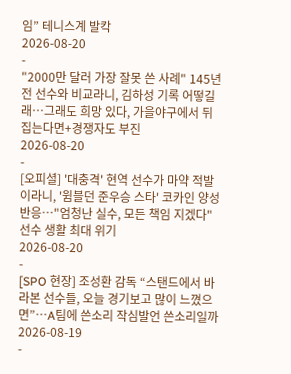임” 테니스계 발칵
2026-08-20
-
"2000만 달러 가장 잘못 쓴 사례" 145년 전 선수와 비교라니, 김하성 기록 어떻길래…그래도 희망 있다, 가을야구에서 뒤집는다면+경쟁자도 부진
2026-08-20
-
[오피셜] '대충격' 현역 선수가 마약 적발이라니, '윔블던 준우승 스타' 코카인 양성 반응…"엄청난 실수, 모든 책임 지겠다" 선수 생활 최대 위기
2026-08-20
-
[SPO 현장] 조성환 감독 “스탠드에서 바라본 선수들, 오늘 경기보고 많이 느꼈으면”…A팀에 쓴소리 작심발언 쓴소리일까
2026-08-19
-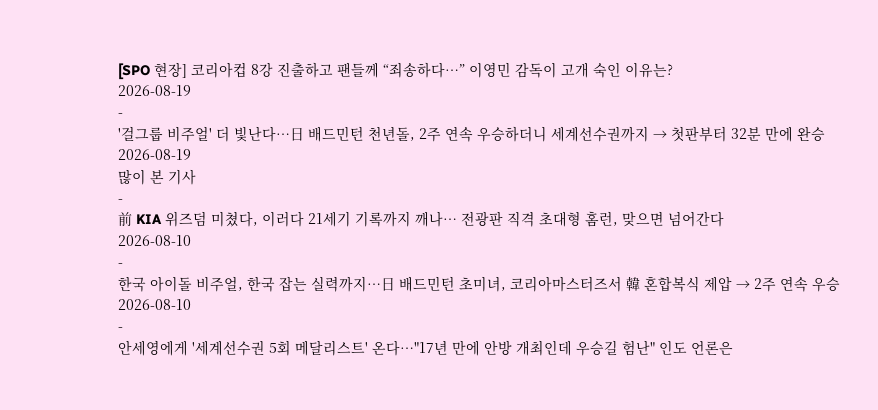[SPO 현장] 코리아컵 8강 진출하고 팬들께 “죄송하다…” 이영민 감독이 고개 숙인 이유는?
2026-08-19
-
'걸그룹 비주얼' 더 빛난다…日 배드민턴 천년돌, 2주 연속 우승하더니 세계선수권까지 → 첫판부터 32분 만에 완승
2026-08-19
많이 본 기사
-
前 KIA 위즈덤 미쳤다, 이러다 21세기 기록까지 깨나… 전광판 직격 초대형 홈런, 맞으면 넘어간다
2026-08-10
-
한국 아이돌 비주얼, 한국 잡는 실력까지…日 배드민턴 초미녀, 코리아마스터즈서 韓 혼합복식 제압 → 2주 연속 우승
2026-08-10
-
안세영에게 '세계선수권 5회 메달리스트' 온다…"17년 만에 안방 개최인데 우승길 험난" 인도 언론은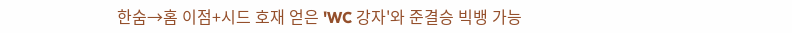한숨→홈 이점+시드 호재 얻은 'WC 강자'와 준결승 빅뱅 가능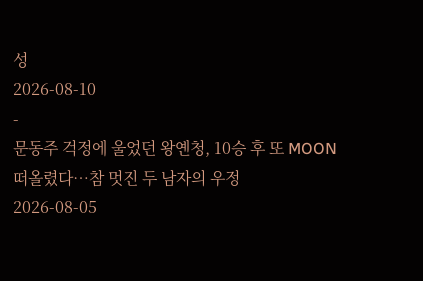성
2026-08-10
-
문동주 걱정에 울었던 왕옌청, 10승 후 또 MOON 떠올렸다…참 멋진 두 남자의 우정
2026-08-05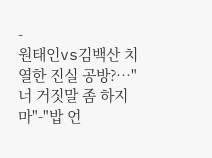-
원태인vs김백산 치열한 진실 공방?…"너 거짓말 좀 하지 마"-"밥 언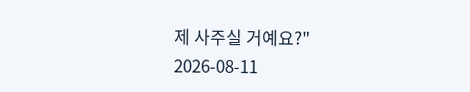제 사주실 거예요?"
2026-08-11